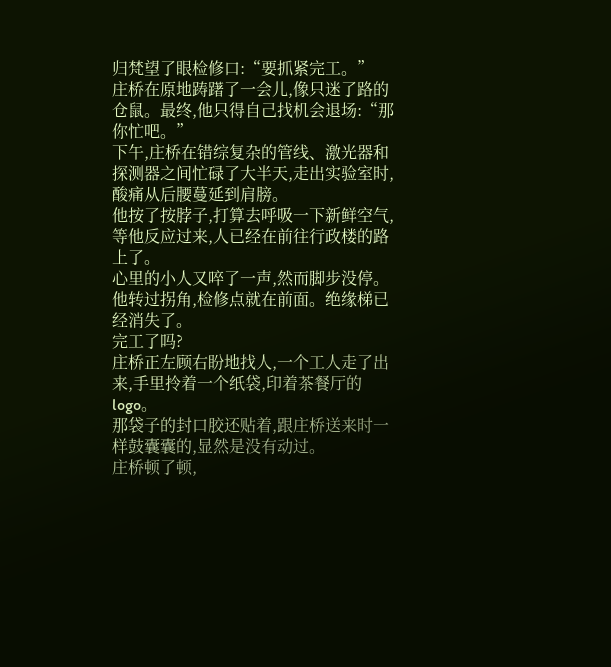归梵望了眼检修口:“要抓紧完工。”
庄桥在原地踌躇了一会儿,像只迷了路的仓鼠。最终,他只得自己找机会退场:“那你忙吧。”
下午,庄桥在错综复杂的管线、激光器和探测器之间忙碌了大半天,走出实验室时,酸痛从后腰蔓延到肩膀。
他按了按脖子,打算去呼吸一下新鲜空气,等他反应过来,人已经在前往行政楼的路上了。
心里的小人又啐了一声,然而脚步没停。
他转过拐角,检修点就在前面。绝缘梯已经消失了。
完工了吗?
庄桥正左顾右盼地找人,一个工人走了出来,手里拎着一个纸袋,印着茶餐厅的logo。
那袋子的封口胶还贴着,跟庄桥送来时一样鼓囊囊的,显然是没有动过。
庄桥顿了顿,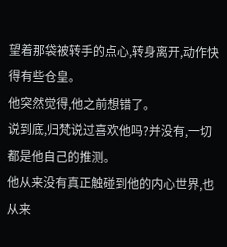望着那袋被转手的点心,转身离开,动作快得有些仓皇。
他突然觉得,他之前想错了。
说到底,归梵说过喜欢他吗?并没有,一切都是他自己的推测。
他从来没有真正触碰到他的内心世界,也从来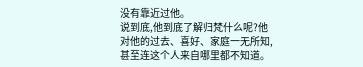没有靠近过他。
说到底,他到底了解归梵什么呢?他对他的过去、喜好、家庭一无所知,甚至连这个人来自哪里都不知道。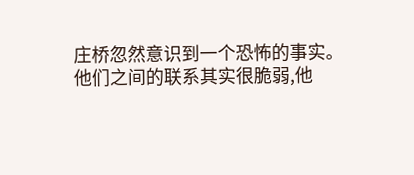庄桥忽然意识到一个恐怖的事实。
他们之间的联系其实很脆弱,他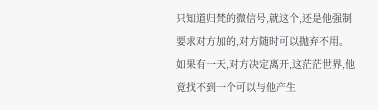只知道归梵的微信号,就这个,还是他强制要求对方加的,对方随时可以抛弃不用。
如果有一天,对方决定离开,这茫茫世界,他竟找不到一个可以与他产生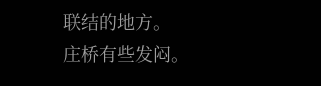联结的地方。
庄桥有些发闷。